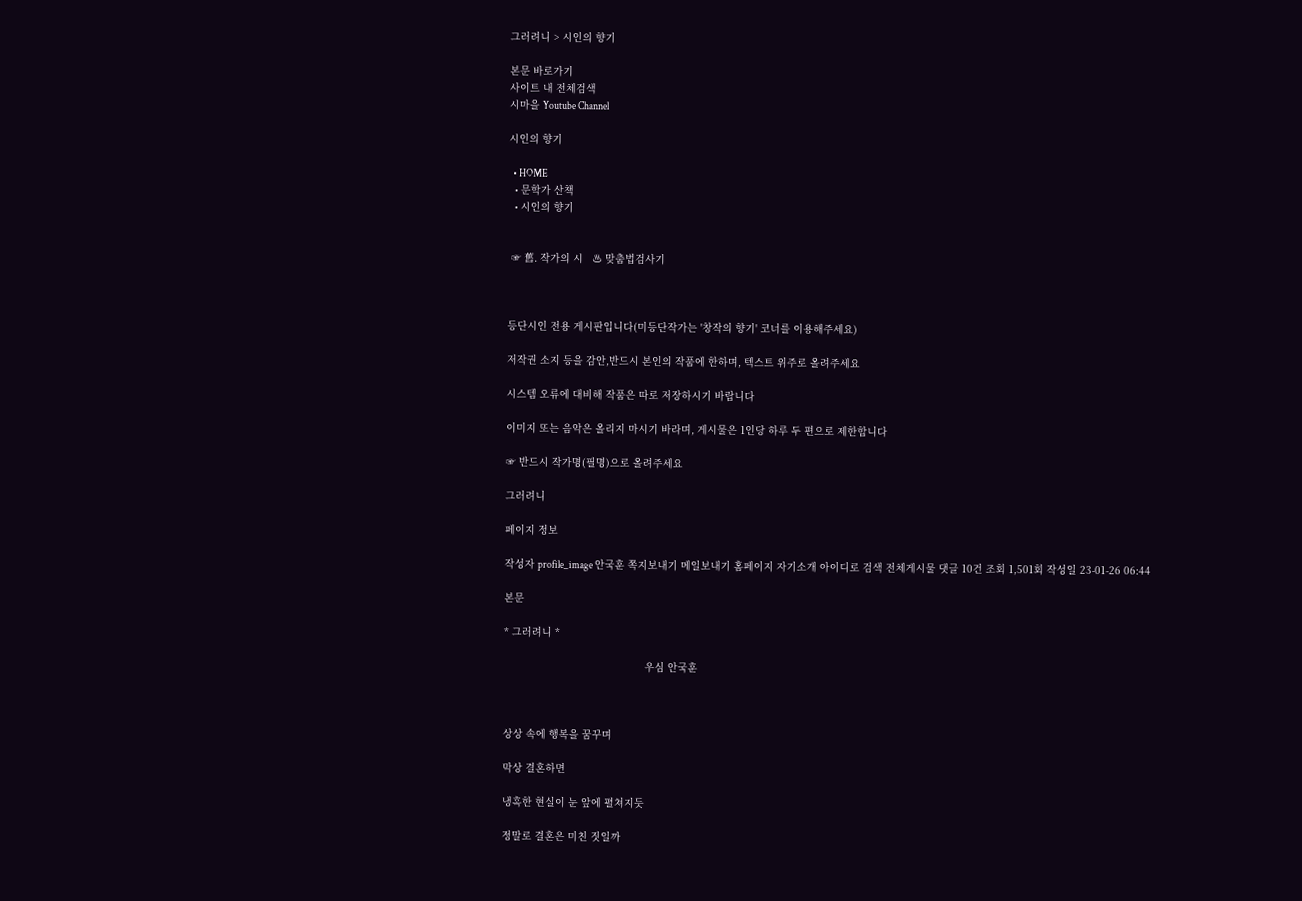그러려니 > 시인의 향기

본문 바로가기
사이트 내 전체검색
시마을 Youtube Channel

시인의 향기

  • HOME
  • 문학가 산책
  • 시인의 향기


 ☞ 舊. 작가의 시   ♨ 맞춤법검사기



등단시인 전용 게시판입니다(미등단작가는 '창작의 향기' 코너를 이용해주세요)

저작권 소지 등을 감안,반드시 본인의 작품에 한하며, 텍스트 위주로 올려주세요

시스템 오류에 대비해 작품은 따로 저장하시기 바랍니다

이미지 또는 음악은 올리지 마시기 바라며, 게시물은 1인당 하루 두 편으로 제한합니다

☞ 반드시 작가명(필명)으로 올려주세요

그러려니

페이지 정보

작성자 profile_image 안국훈 쪽지보내기 메일보내기 홈페이지 자기소개 아이디로 검색 전체게시물 댓글 10건 조회 1,501회 작성일 23-01-26 06:44

본문

* 그러려니 *

                                               우심 안국훈



상상 속에 행복을 꿈꾸며

막상 결혼하면

냉혹한 현실이 눈 앞에 펼쳐지듯

정말로 결혼은 미친 짓일까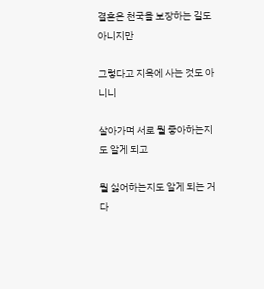결혼은 천국을 보장하는 길도 아니지만

그렇다고 지옥에 사는 것도 아니니

살아가며 서로 뭘 좋아하는지도 알게 되고

뭘 싫어하는지도 알게 되는 거다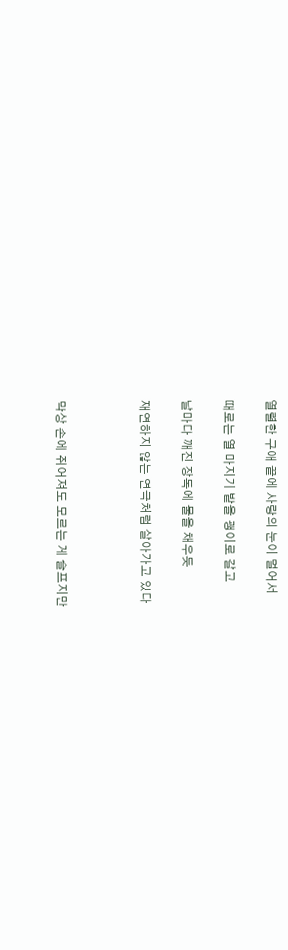열렬한 구애 끝에 사랑의 눈이 멀어서

때로는 열 마지기 밭을 괭이로 갈고

날마다 깨진 장독에 물을 채우듯

재연하지 않는 연극처럼 살아가고 있다



막상 손에 쥐어져도 모르는 게 슬프지만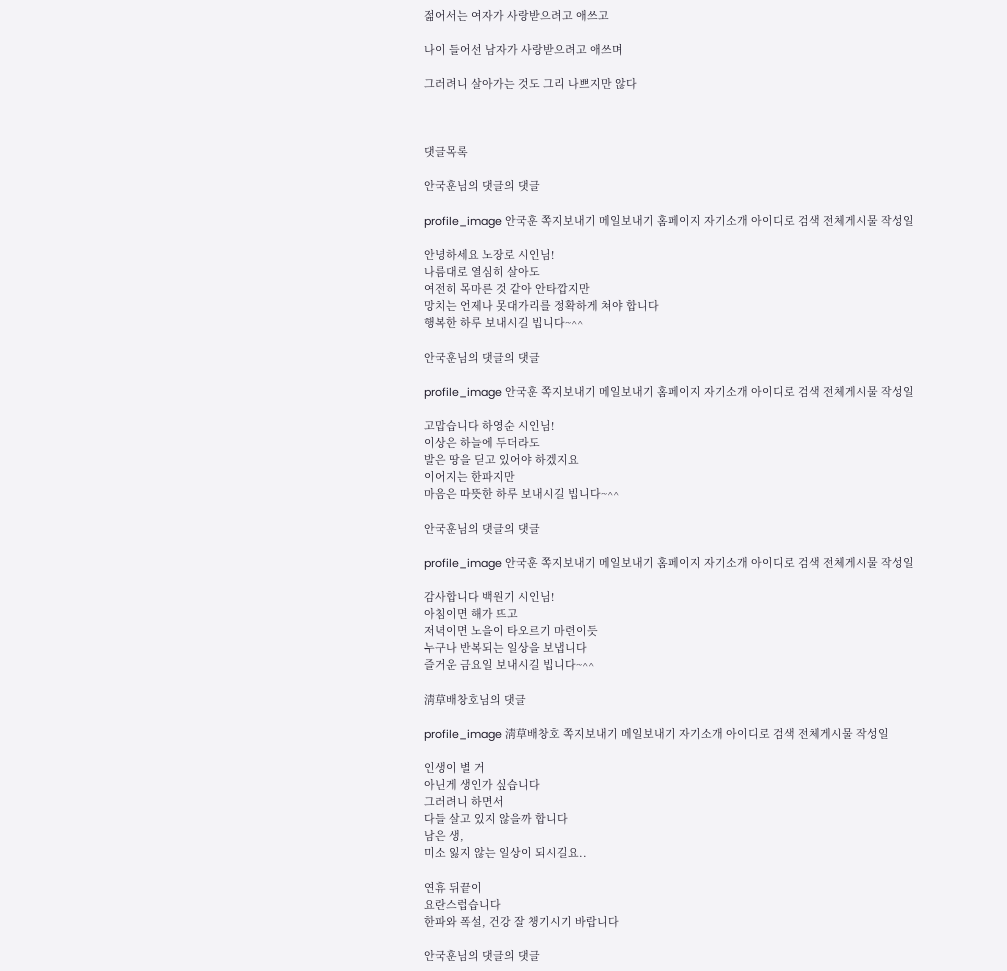젊어서는 여자가 사랑받으려고 애쓰고

나이 들어선 남자가 사랑받으려고 애쓰며

그러려니 살아가는 것도 그리 나쁘지만 않다



댓글목록

안국훈님의 댓글의 댓글

profile_image 안국훈 쪽지보내기 메일보내기 홈페이지 자기소개 아이디로 검색 전체게시물 작성일

안녕하세요 노장로 시인님!
나름대로 열심히 살아도
여전히 목마른 것 같아 안타깝지만
망치는 언제나 못대가리를 정확하게 쳐야 합니다
행복한 하루 보내시길 빕니다~^^

안국훈님의 댓글의 댓글

profile_image 안국훈 쪽지보내기 메일보내기 홈페이지 자기소개 아이디로 검색 전체게시물 작성일

고맙습니다 하영순 시인님!
이상은 하늘에 두더라도
발은 땅을 딛고 있어야 하겠지요
이어지는 한파지만
마음은 따뜻한 하루 보내시길 빕니다~^^

안국훈님의 댓글의 댓글

profile_image 안국훈 쪽지보내기 메일보내기 홈페이지 자기소개 아이디로 검색 전체게시물 작성일

감사합니다 백원기 시인님!
아침이면 해가 뜨고
저녁이면 노을이 타오르기 마련이듯
누구나 반복되는 일상을 보냅니다
즐거운 금요일 보내시길 빕니다~^^

淸草배창호님의 댓글

profile_image 淸草배창호 쪽지보내기 메일보내기 자기소개 아이디로 검색 전체게시물 작성일

인생이 별 거
아닌게 생인가 싶습니다
그러려니 하면서
다들 살고 있지 않을까 합니다
남은 생,
미소 잃지 않는 일상이 되시길요..

연휴 뒤끝이
요란스럽습니다
한파와 폭설, 건강 잘 챙기시기 바랍니다

안국훈님의 댓글의 댓글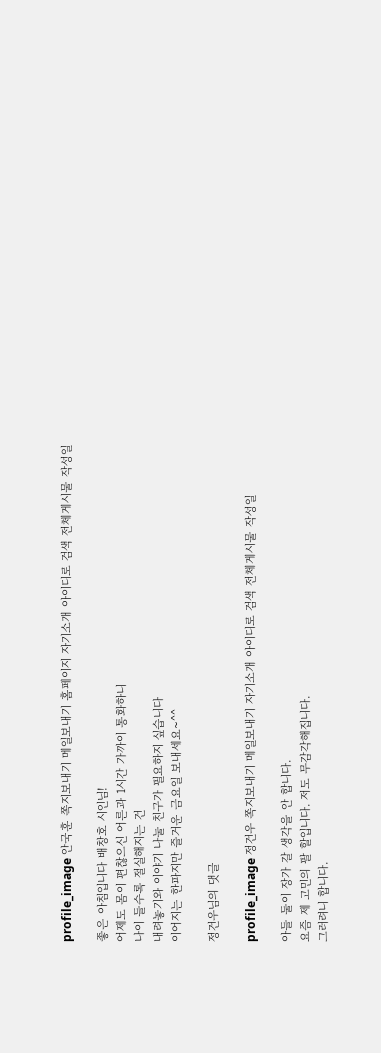profile_image 안국훈 쪽지보내기 메일보내기 홈페이지 자기소개 아이디로 검색 전체게시물 작성일

좋은 아침입니다 배창호 시인님!
어제도 몸이 편찮으신 어른과 1시간 가까이 통화하니
나이 들수록 절실해지는 건
내려놓기와 이야기 나눌 친구가 필요하지 싶습니다
이어지는 한파지만 즐거운 금요일 보내세요~^^

정건우님의 댓글

profile_image 정건우 쪽지보내기 메일보내기 자기소개 아이디로 검색 전체게시물 작성일

아들 둘이 장가 갈 생각을 안 합니다.
요즘 제 고민의 팔 할입니다. 저도 무감각해집니다.
그러려니 합니다.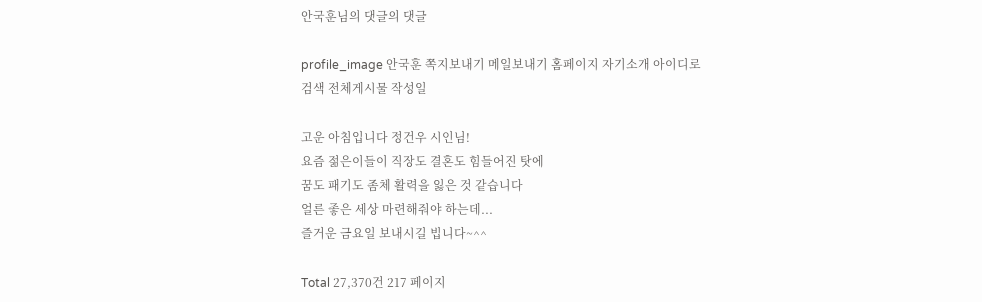안국훈님의 댓글의 댓글

profile_image 안국훈 쪽지보내기 메일보내기 홈페이지 자기소개 아이디로 검색 전체게시물 작성일

고운 아침입니다 정건우 시인님!
요즘 젊은이들이 직장도 결혼도 힘들어진 탓에
꿈도 패기도 좀체 활력을 잃은 것 같습니다
얼른 좋은 세상 마련해줘야 하는데...
즐거운 금요일 보내시길 빕니다~^^

Total 27,370건 217 페이지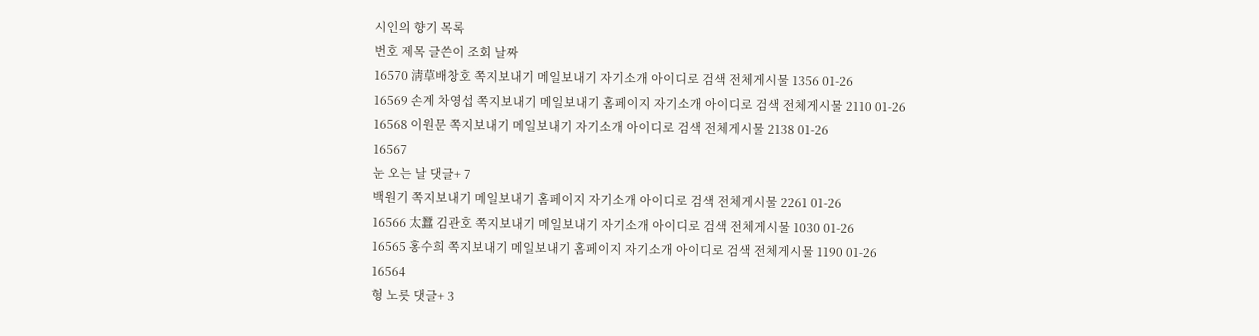시인의 향기 목록
번호 제목 글쓴이 조회 날짜
16570 淸草배창호 쪽지보내기 메일보내기 자기소개 아이디로 검색 전체게시물 1356 01-26
16569 손계 차영섭 쪽지보내기 메일보내기 홈페이지 자기소개 아이디로 검색 전체게시물 2110 01-26
16568 이원문 쪽지보내기 메일보내기 자기소개 아이디로 검색 전체게시물 2138 01-26
16567
눈 오는 날 댓글+ 7
백원기 쪽지보내기 메일보내기 홈페이지 자기소개 아이디로 검색 전체게시물 2261 01-26
16566 太蠶 김관호 쪽지보내기 메일보내기 자기소개 아이디로 검색 전체게시물 1030 01-26
16565 홍수희 쪽지보내기 메일보내기 홈페이지 자기소개 아이디로 검색 전체게시물 1190 01-26
16564
형 노릇 댓글+ 3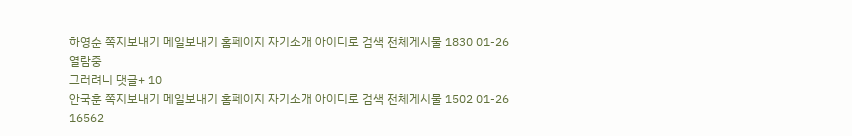하영순 쪽지보내기 메일보내기 홈페이지 자기소개 아이디로 검색 전체게시물 1830 01-26
열람중
그러려니 댓글+ 10
안국훈 쪽지보내기 메일보내기 홈페이지 자기소개 아이디로 검색 전체게시물 1502 01-26
16562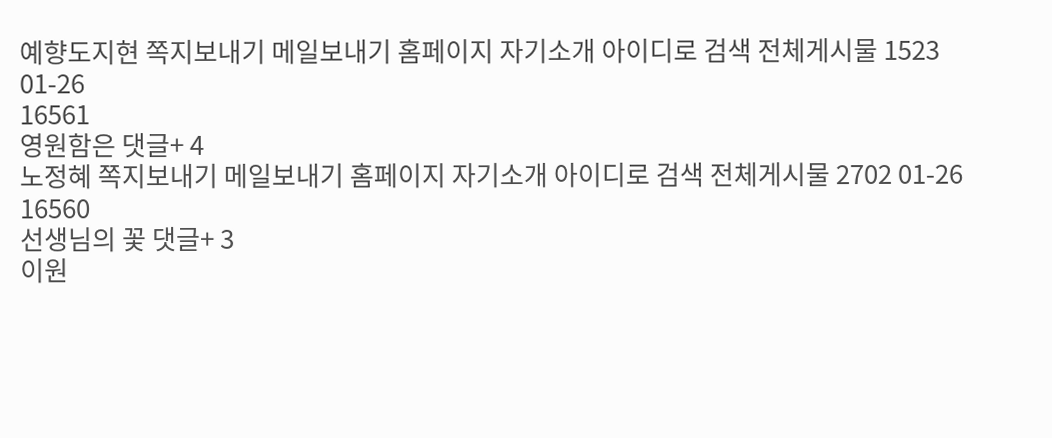예향도지현 쪽지보내기 메일보내기 홈페이지 자기소개 아이디로 검색 전체게시물 1523 01-26
16561
영원함은 댓글+ 4
노정혜 쪽지보내기 메일보내기 홈페이지 자기소개 아이디로 검색 전체게시물 2702 01-26
16560
선생님의 꽃 댓글+ 3
이원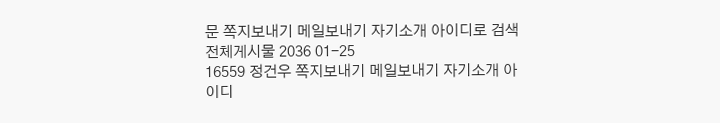문 쪽지보내기 메일보내기 자기소개 아이디로 검색 전체게시물 2036 01-25
16559 정건우 쪽지보내기 메일보내기 자기소개 아이디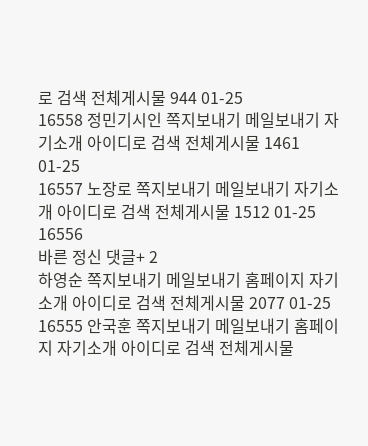로 검색 전체게시물 944 01-25
16558 정민기시인 쪽지보내기 메일보내기 자기소개 아이디로 검색 전체게시물 1461 01-25
16557 노장로 쪽지보내기 메일보내기 자기소개 아이디로 검색 전체게시물 1512 01-25
16556
바른 정신 댓글+ 2
하영순 쪽지보내기 메일보내기 홈페이지 자기소개 아이디로 검색 전체게시물 2077 01-25
16555 안국훈 쪽지보내기 메일보내기 홈페이지 자기소개 아이디로 검색 전체게시물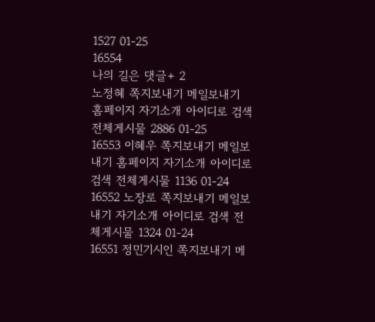1527 01-25
16554
나의 길은 댓글+ 2
노정혜 쪽지보내기 메일보내기 홈페이지 자기소개 아이디로 검색 전체게시물 2886 01-25
16553 이혜우 쪽지보내기 메일보내기 홈페이지 자기소개 아이디로 검색 전체게시물 1136 01-24
16552 노장로 쪽지보내기 메일보내기 자기소개 아이디로 검색 전체게시물 1324 01-24
16551 정민기시인 쪽지보내기 메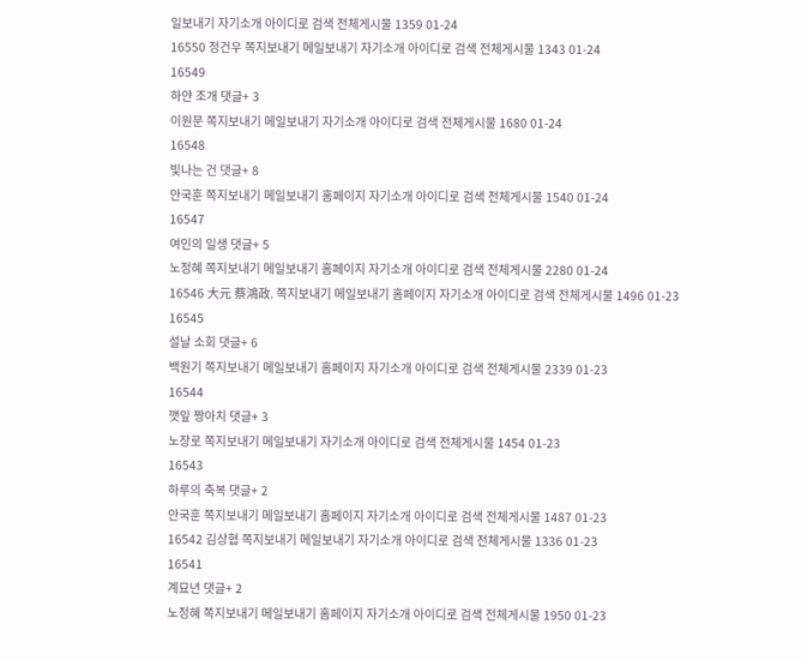일보내기 자기소개 아이디로 검색 전체게시물 1359 01-24
16550 정건우 쪽지보내기 메일보내기 자기소개 아이디로 검색 전체게시물 1343 01-24
16549
하얀 조개 댓글+ 3
이원문 쪽지보내기 메일보내기 자기소개 아이디로 검색 전체게시물 1680 01-24
16548
빛나는 건 댓글+ 8
안국훈 쪽지보내기 메일보내기 홈페이지 자기소개 아이디로 검색 전체게시물 1540 01-24
16547
여인의 일생 댓글+ 5
노정혜 쪽지보내기 메일보내기 홈페이지 자기소개 아이디로 검색 전체게시물 2280 01-24
16546 大元 蔡鴻政. 쪽지보내기 메일보내기 홈페이지 자기소개 아이디로 검색 전체게시물 1496 01-23
16545
설날 소회 댓글+ 6
백원기 쪽지보내기 메일보내기 홈페이지 자기소개 아이디로 검색 전체게시물 2339 01-23
16544
깻잎 짱아치 댓글+ 3
노장로 쪽지보내기 메일보내기 자기소개 아이디로 검색 전체게시물 1454 01-23
16543
하루의 축복 댓글+ 2
안국훈 쪽지보내기 메일보내기 홈페이지 자기소개 아이디로 검색 전체게시물 1487 01-23
16542 김상협 쪽지보내기 메일보내기 자기소개 아이디로 검색 전체게시물 1336 01-23
16541
계묘년 댓글+ 2
노정혜 쪽지보내기 메일보내기 홈페이지 자기소개 아이디로 검색 전체게시물 1950 01-23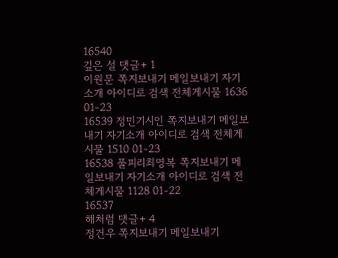16540
깊은 설 댓글+ 1
이원문 쪽지보내기 메일보내기 자기소개 아이디로 검색 전체게시물 1636 01-23
16539 정민기시인 쪽지보내기 메일보내기 자기소개 아이디로 검색 전체게시물 1510 01-23
16538 풀피리최영복 쪽지보내기 메일보내기 자기소개 아이디로 검색 전체게시물 1128 01-22
16537
해처럼 댓글+ 4
정건우 쪽지보내기 메일보내기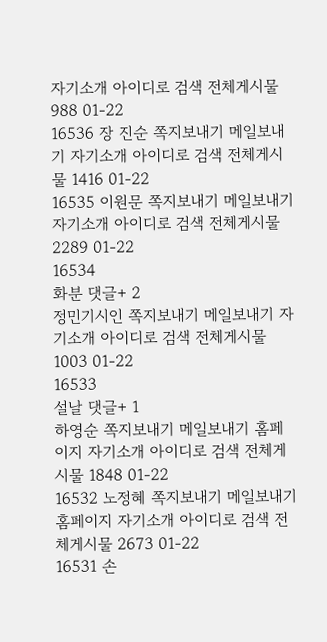자기소개 아이디로 검색 전체게시물 988 01-22
16536 장 진순 쪽지보내기 메일보내기 자기소개 아이디로 검색 전체게시물 1416 01-22
16535 이원문 쪽지보내기 메일보내기 자기소개 아이디로 검색 전체게시물 2289 01-22
16534
화분 댓글+ 2
정민기시인 쪽지보내기 메일보내기 자기소개 아이디로 검색 전체게시물 1003 01-22
16533
설날 댓글+ 1
하영순 쪽지보내기 메일보내기 홈페이지 자기소개 아이디로 검색 전체게시물 1848 01-22
16532 노정혜 쪽지보내기 메일보내기 홈페이지 자기소개 아이디로 검색 전체게시물 2673 01-22
16531 손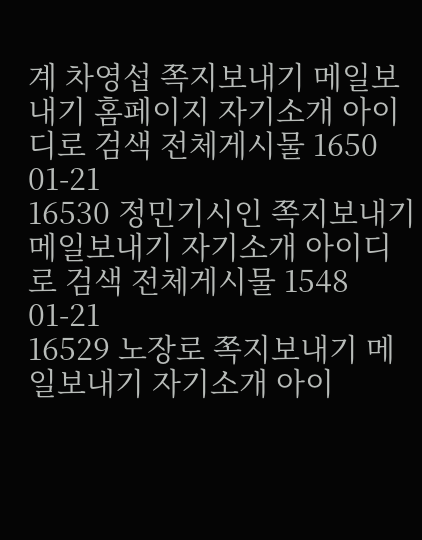계 차영섭 쪽지보내기 메일보내기 홈페이지 자기소개 아이디로 검색 전체게시물 1650 01-21
16530 정민기시인 쪽지보내기 메일보내기 자기소개 아이디로 검색 전체게시물 1548 01-21
16529 노장로 쪽지보내기 메일보내기 자기소개 아이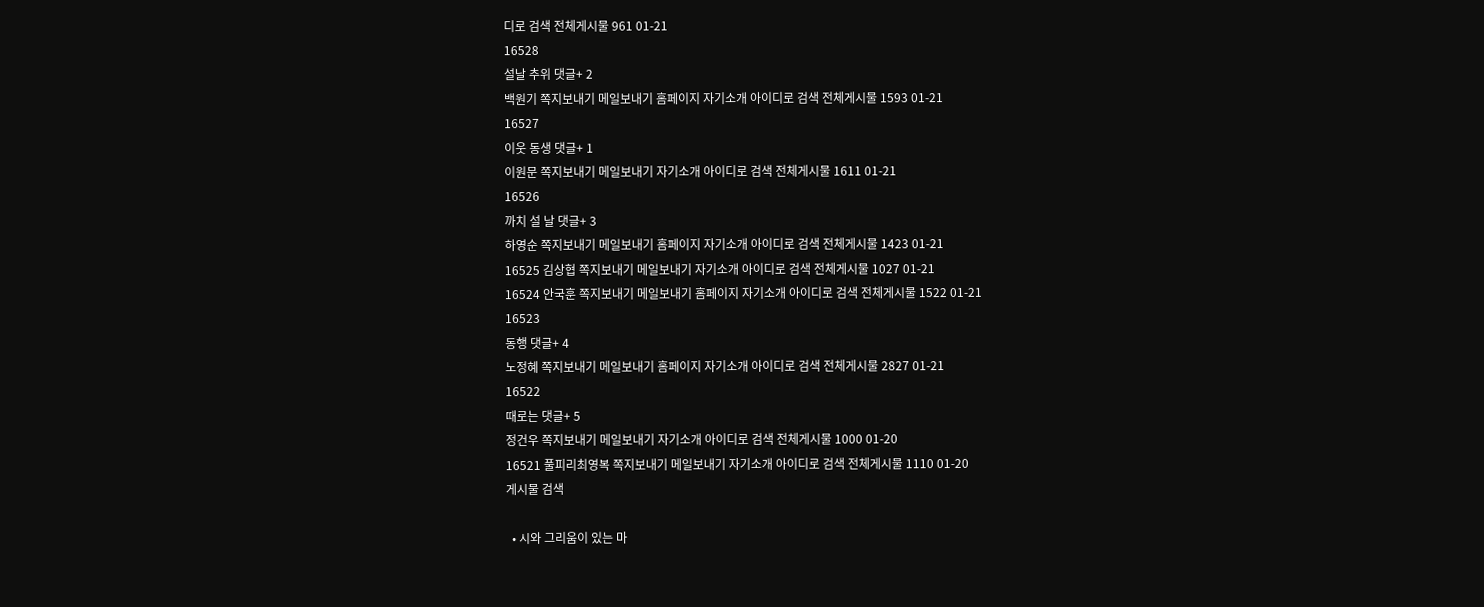디로 검색 전체게시물 961 01-21
16528
설날 추위 댓글+ 2
백원기 쪽지보내기 메일보내기 홈페이지 자기소개 아이디로 검색 전체게시물 1593 01-21
16527
이웃 동생 댓글+ 1
이원문 쪽지보내기 메일보내기 자기소개 아이디로 검색 전체게시물 1611 01-21
16526
까치 설 날 댓글+ 3
하영순 쪽지보내기 메일보내기 홈페이지 자기소개 아이디로 검색 전체게시물 1423 01-21
16525 김상협 쪽지보내기 메일보내기 자기소개 아이디로 검색 전체게시물 1027 01-21
16524 안국훈 쪽지보내기 메일보내기 홈페이지 자기소개 아이디로 검색 전체게시물 1522 01-21
16523
동행 댓글+ 4
노정혜 쪽지보내기 메일보내기 홈페이지 자기소개 아이디로 검색 전체게시물 2827 01-21
16522
때로는 댓글+ 5
정건우 쪽지보내기 메일보내기 자기소개 아이디로 검색 전체게시물 1000 01-20
16521 풀피리최영복 쪽지보내기 메일보내기 자기소개 아이디로 검색 전체게시물 1110 01-20
게시물 검색

  • 시와 그리움이 있는 마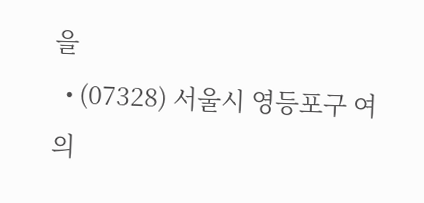을
  • (07328) 서울시 영등포구 여의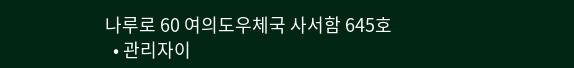나루로 60 여의도우체국 사서함 645호
  • 관리자이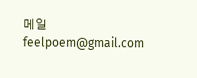메일 feelpoem@gmail.com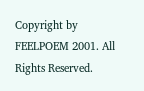Copyright by FEELPOEM 2001. All Rights Reserved.